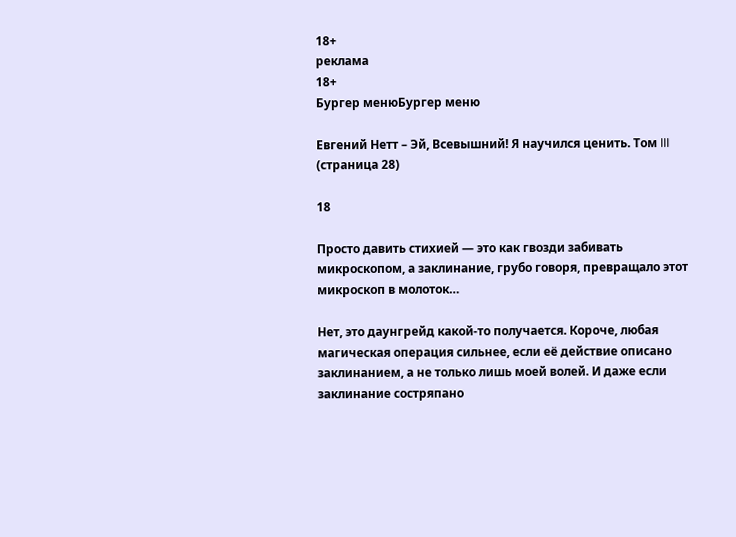18+
реклама
18+
Бургер менюБургер меню

Евгений Нетт – Эй, Всевышний! Я научился ценить. Том III (страница 28)

18

Просто давить стихией — это как гвозди забивать микроскопом, а заклинание, грубо говоря, превращало этот микроскоп в молоток…

Нет, это даунгрейд какой-то получается. Короче, любая магическая операция сильнее, если её действие описано заклинанием, а не только лишь моей волей. И даже если заклинание состряпано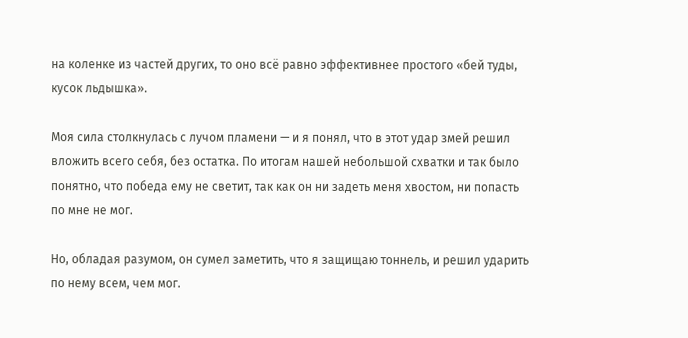на коленке из частей других, то оно всё равно эффективнее простого «бей туды, кусок льдышка».

Моя сила столкнулась с лучом пламени — и я понял, что в этот удар змей решил вложить всего себя, без остатка. По итогам нашей небольшой схватки и так было понятно, что победа ему не светит, так как он ни задеть меня хвостом, ни попасть по мне не мог.

Но, обладая разумом, он сумел заметить, что я защищаю тоннель, и решил ударить по нему всем, чем мог.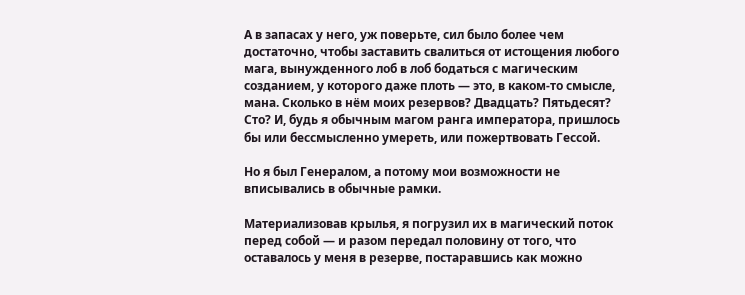А в запасах у него, уж поверьте, сил было более чем достаточно, чтобы заставить свалиться от истощения любого мага, вынужденного лоб в лоб бодаться с магическим созданием, у которого даже плоть — это, в каком-то смысле, мана. Сколько в нём моих резервов? Двадцать? Пятьдесят? Сто? И, будь я обычным магом ранга императора, пришлось бы или бессмысленно умереть, или пожертвовать Гессой.

Но я был Генералом, а потому мои возможности не вписывались в обычные рамки.

Материализовав крылья, я погрузил их в магический поток перед собой — и разом передал половину от того, что оставалось у меня в резерве, постаравшись как можно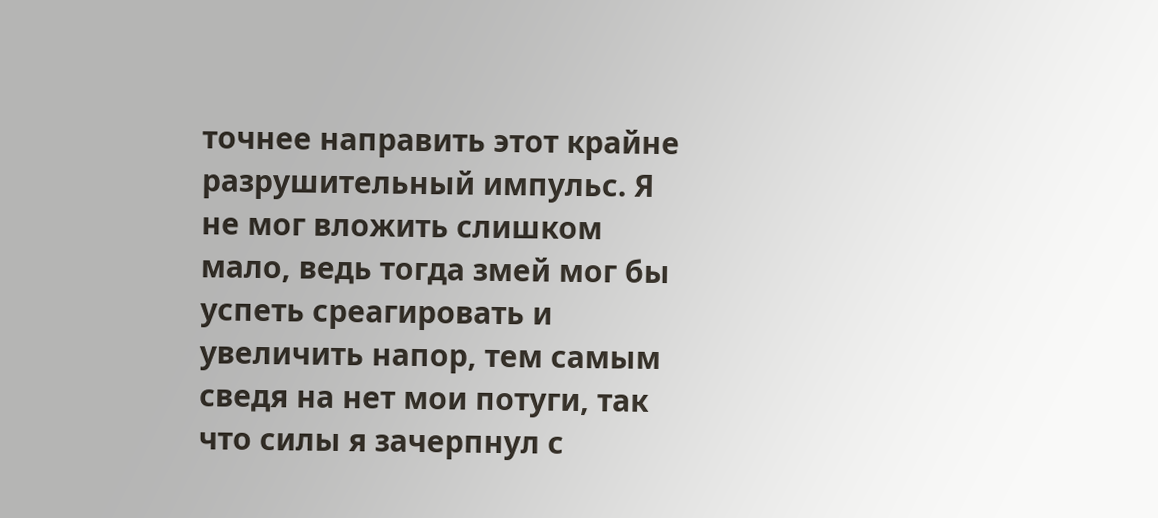точнее направить этот крайне разрушительный импульс. Я не мог вложить слишком мало, ведь тогда змей мог бы успеть среагировать и увеличить напор, тем самым сведя на нет мои потуги, так что силы я зачерпнул с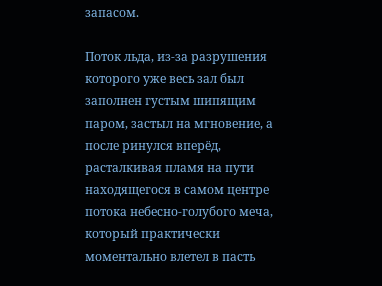запасом.

Поток льда, из-за разрушения которого уже весь зал был заполнен густым шипящим паром, застыл на мгновение, а после ринулся вперёд, расталкивая пламя на пути находящегося в самом центре потока небесно-голубого меча, который практически моментально влетел в пасть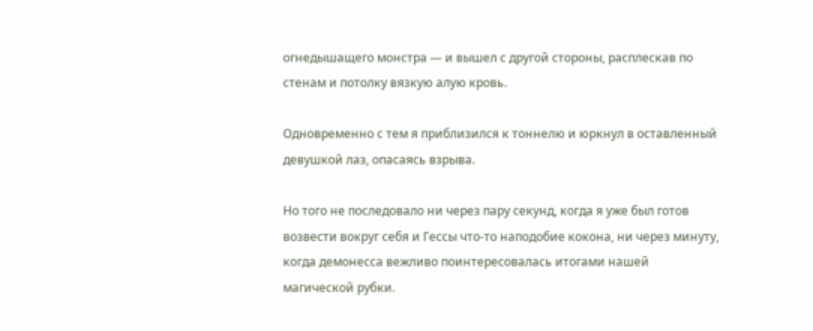огнедышащего монстра — и вышел с другой стороны, расплескав по стенам и потолку вязкую алую кровь.

Одновременно с тем я приблизился к тоннелю и юркнул в оставленный девушкой лаз, опасаясь взрыва.

Но того не последовало ни через пару секунд, когда я уже был готов возвести вокруг себя и Гессы что-то наподобие кокона, ни через минуту, когда демонесса вежливо поинтересовалась итогами нашей магической рубки.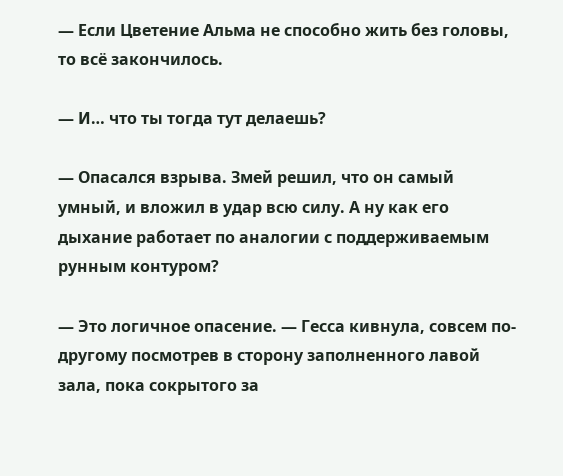— Если Цветение Альма не способно жить без головы, то всё закончилось.

— И… что ты тогда тут делаешь?

— Опасался взрыва. Змей решил, что он самый умный, и вложил в удар всю силу. А ну как его дыхание работает по аналогии с поддерживаемым рунным контуром?

— Это логичное опасение. — Гесса кивнула, совсем по-другому посмотрев в сторону заполненного лавой зала, пока сокрытого за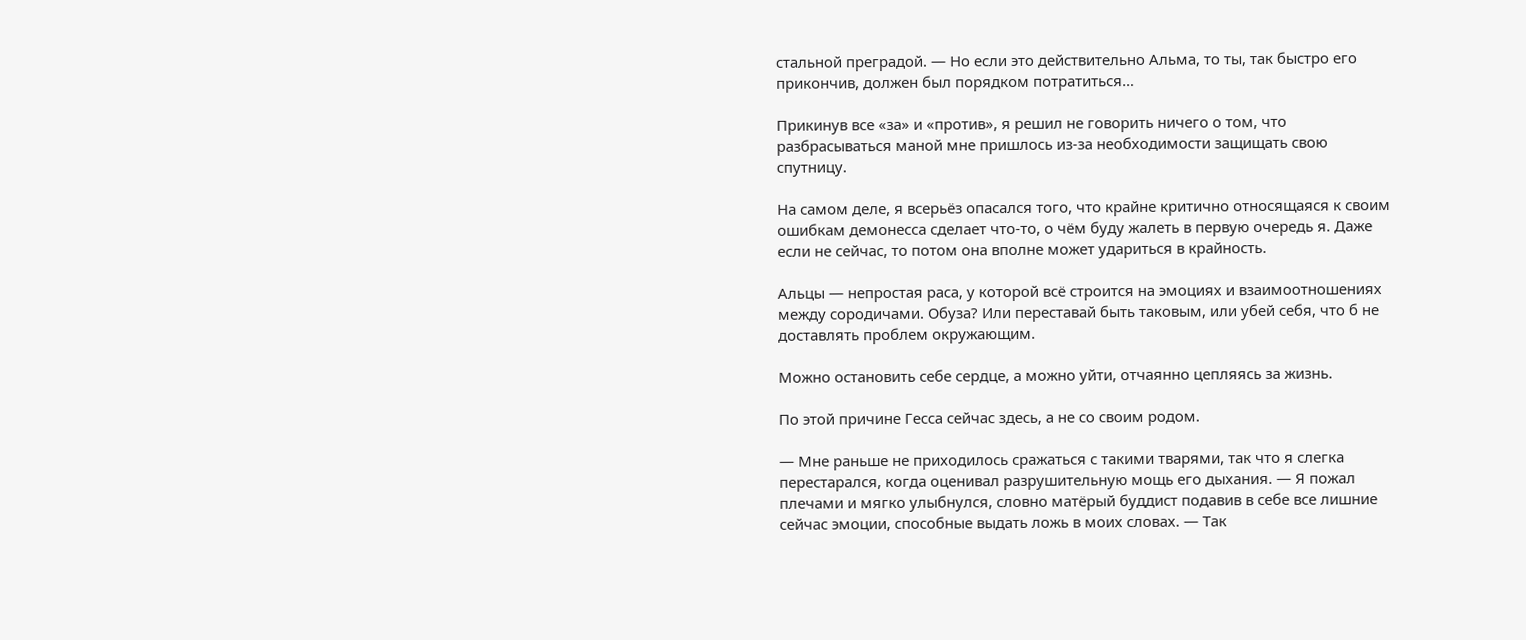стальной преградой. — Но если это действительно Альма, то ты, так быстро его прикончив, должен был порядком потратиться…

Прикинув все «за» и «против», я решил не говорить ничего о том, что разбрасываться маной мне пришлось из-за необходимости защищать свою спутницу.

На самом деле, я всерьёз опасался того, что крайне критично относящаяся к своим ошибкам демонесса сделает что-то, о чём буду жалеть в первую очередь я. Даже если не сейчас, то потом она вполне может удариться в крайность.

Альцы — непростая раса, у которой всё строится на эмоциях и взаимоотношениях между сородичами. Обуза? Или переставай быть таковым, или убей себя, что б не доставлять проблем окружающим.

Можно остановить себе сердце, а можно уйти, отчаянно цепляясь за жизнь.

По этой причине Гесса сейчас здесь, а не со своим родом.

— Мне раньше не приходилось сражаться с такими тварями, так что я слегка перестарался, когда оценивал разрушительную мощь его дыхания. — Я пожал плечами и мягко улыбнулся, словно матёрый буддист подавив в себе все лишние сейчас эмоции, способные выдать ложь в моих словах. — Так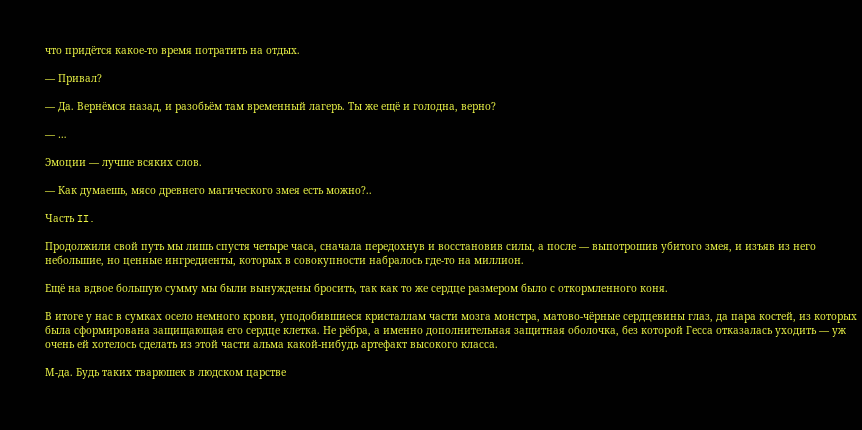что придётся какое-то время потратить на отдых.

— Привал?

— Да. Вернёмся назад, и разобьём там временный лагерь. Ты же ещё и голодна, верно?

— …

Эмоции — лучше всяких слов.

— Как думаешь, мясо древнего магического змея есть можно?..

Часть II.

Продолжили свой путь мы лишь спустя четыре часа, сначала передохнув и восстановив силы, а после — выпотрошив убитого змея, и изъяв из него небольшие, но ценные ингредиенты, которых в совокупности набралось где-то на миллион.

Ещё на вдвое большую сумму мы были вынуждены бросить, так как то же сердце размером было с откормленного коня.

В итоге у нас в сумках осело немного крови, уподобившиеся кристаллам части мозга монстра, матово-чёрные сердцевины глаз, да пара костей, из которых была сформирована защищающая его сердце клетка. Не рёбра, а именно дополнительная защитная оболочка, без которой Гесса отказалась уходить — уж очень ей хотелось сделать из этой части альма какой-нибудь артефакт высокого класса.

М-да. Будь таких тварюшек в людском царстве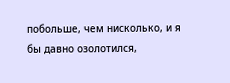побольше, чем нисколько, и я бы давно озолотился,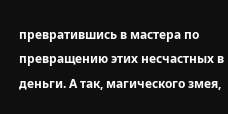превратившись в мастера по превращению этих несчастных в деньги. А так, магического змея,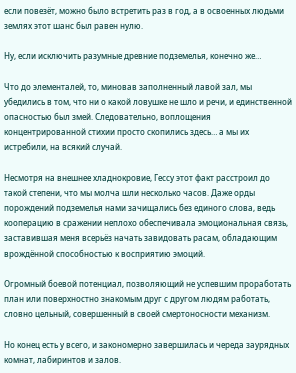если повезёт, можно было встретить раз в год, а в освоенных людьми землях этот шанс был равен нулю.

Ну, если исключить разумные древние подземелья, конечно же…

Что до элементалей, то, миновав заполненный лавой зал, мы убедились в том, что ни о какой ловушке не шло и речи, и единственной опасностью был змей. Следовательно, воплощения концентрированной стихии просто скопились здесь… а мы их истребили, на всякий случай.

Несмотря на внешнее хладнокровие, Гессу этот факт расстроил до такой степени, что мы молча шли несколько часов. Даже орды порождений подземелья нами зачищались без единого слова, ведь кооперацию в сражении неплохо обеспечивала эмоциональная связь, заставившая меня всерьёз начать завидовать расам, обладающим врождённой способностью к восприятию эмоций.

Огромный боевой потенциал, позволяющий не успевшим проработать план или поверхностно знакомым друг с другом людям работать, словно цельный, совершенный в своей смертоносности механизм.

Но конец есть у всего, и закономерно завершилась и череда заурядных комнат, лабиринтов и залов.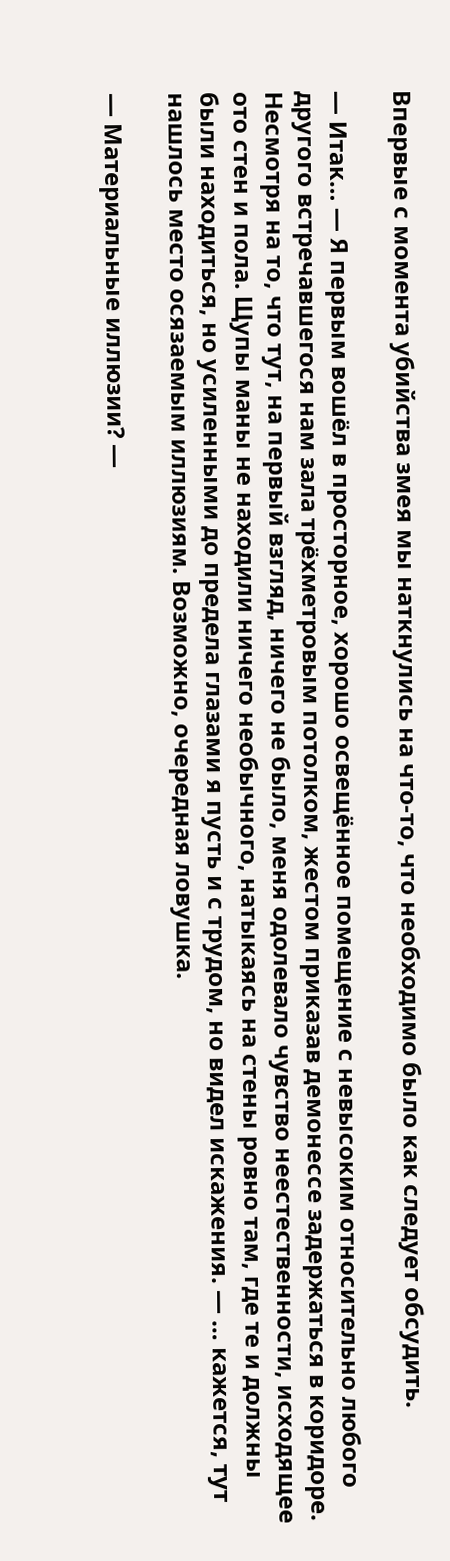Впервые с момента убийства змея мы наткнулись на что-то, что необходимо было как следует обсудить.

— Итак… — Я первым вошёл в просторное, хорошо освещённое помещение с невысоким относительно любого другого встречавшегося нам зала трёхметровым потолком, жестом приказав демонессе задержаться в коридоре. Несмотря на то, что тут, на первый взгляд, ничего не было, меня одолевало чувство неестественности, исходящее ото стен и пола. Щупы маны не находили ничего необычного, натыкаясь на стены ровно там, где те и должны были находиться, но усиленными до предела глазами я пусть и с трудом, но видел искажения. — … кажется, тут нашлось место осязаемым иллюзиям. Возможно, очередная ловушка.

— Материальные иллюзии? —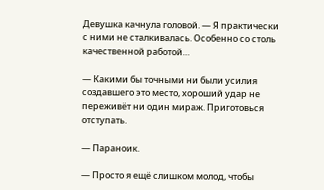Девушка качнула головой. — Я практически с ними не сталкивалась. Особенно со столь качественной работой…

— Какими бы точными ни были усилия создавшего это место, хороший удар не переживёт ни один мираж. Приготовься отступать.

— Параноик.

— Просто я ещё слишком молод, чтобы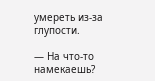умереть из-за глупости.

— На что-то намекаешь?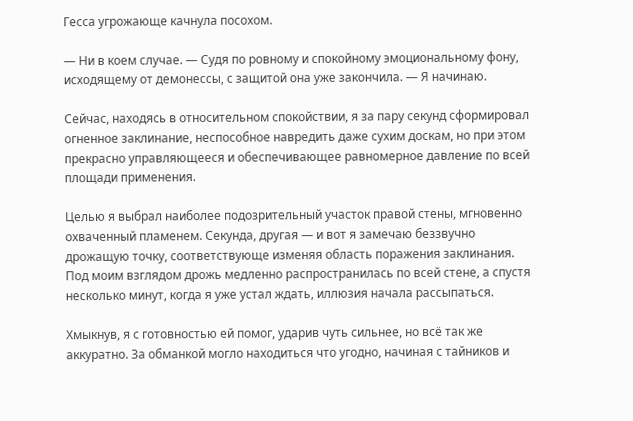Гесса угрожающе качнула посохом.

— Ни в коем случае. — Судя по ровному и спокойному эмоциональному фону, исходящему от демонессы, с защитой она уже закончила. — Я начинаю.

Сейчас, находясь в относительном спокойствии, я за пару секунд сформировал огненное заклинание, неспособное навредить даже сухим доскам, но при этом прекрасно управляющееся и обеспечивающее равномерное давление по всей площади применения.

Целью я выбрал наиболее подозрительный участок правой стены, мгновенно охваченный пламенем. Секунда, другая — и вот я замечаю беззвучно дрожащую точку, соответствующе изменяя область поражения заклинания. Под моим взглядом дрожь медленно распространилась по всей стене, а спустя несколько минут, когда я уже устал ждать, иллюзия начала рассыпаться.

Хмыкнув, я с готовностью ей помог, ударив чуть сильнее, но всё так же аккуратно. За обманкой могло находиться что угодно, начиная с тайников и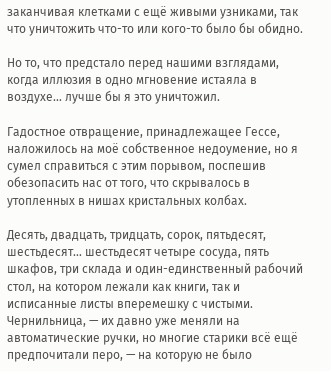заканчивая клетками с ещё живыми узниками, так что уничтожить что-то или кого-то было бы обидно.

Но то, что предстало перед нашими взглядами, когда иллюзия в одно мгновение истаяла в воздухе… лучше бы я это уничтожил.

Гадостное отвращение, принадлежащее Гессе, наложилось на моё собственное недоумение, но я сумел справиться с этим порывом, поспешив обезопасить нас от того, что скрывалось в утопленных в нишах кристальных колбах.

Десять, двадцать, тридцать, сорок, пятьдесят, шестьдесят… шестьдесят четыре сосуда, пять шкафов, три склада и один-единственный рабочий стол, на котором лежали как книги, так и исписанные листы вперемешку с чистыми. Чернильница, — их давно уже меняли на автоматические ручки, но многие старики всё ещё предпочитали перо, — на которую не было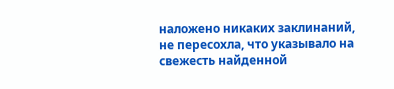наложено никаких заклинаний, не пересохла, что указывало на свежесть найденной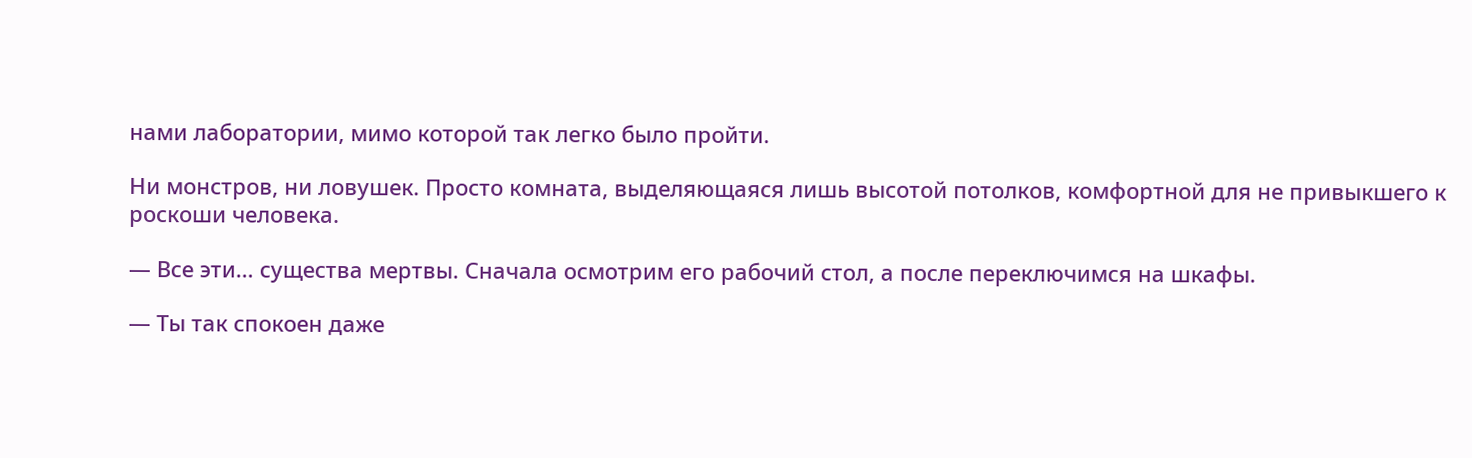нами лаборатории, мимо которой так легко было пройти.

Ни монстров, ни ловушек. Просто комната, выделяющаяся лишь высотой потолков, комфортной для не привыкшего к роскоши человека.

— Все эти… существа мертвы. Сначала осмотрим его рабочий стол, а после переключимся на шкафы.

— Ты так спокоен даже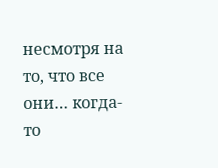несмотря на то, что все они… когда-то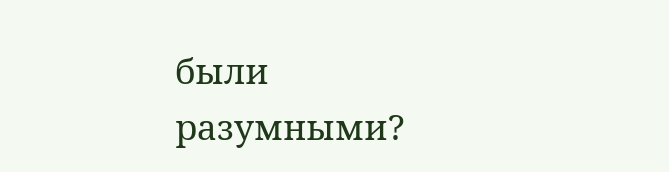были разумными?